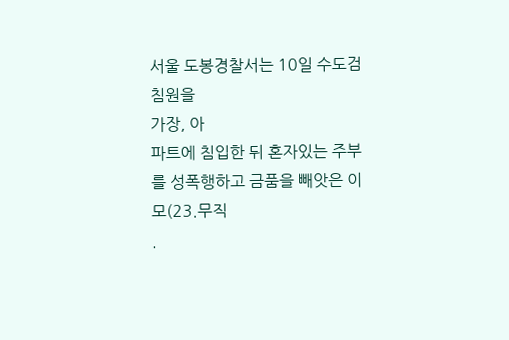서울 도봉경찰서는 10일 수도검침원을
가장, 아
파트에 침입한 뒤 혼자있는 주부를 성폭행하고 금품을 빼앗은 이모(23.무직
.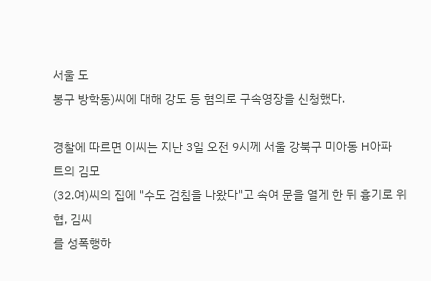서울 도
봉구 방학동)씨에 대해 강도 등 혐의로 구속영장을 신청했다.

경찰에 따르면 이씨는 지난 3일 오전 9시께 서울 강북구 미아동 H아파
트의 김모
(32.여)씨의 집에 "수도 검침을 나왔다"고 속여 문을 열게 한 뒤 흉기로 위
협, 김씨
를 성폭행하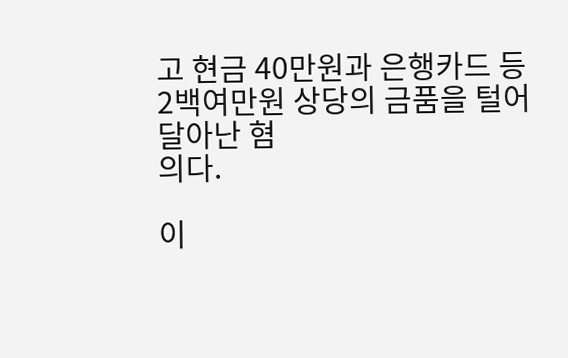고 현금 40만원과 은행카드 등 2백여만원 상당의 금품을 털어
달아난 혐
의다.

이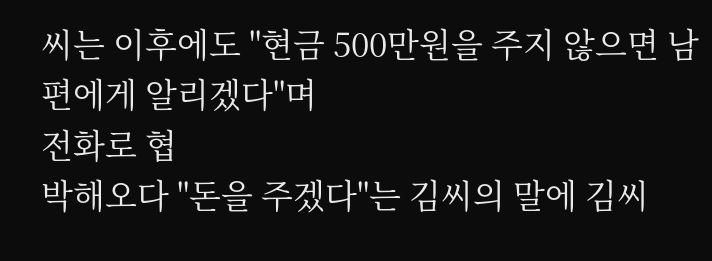씨는 이후에도 "현금 500만원을 주지 않으면 남편에게 알리겠다"며
전화로 협
박해오다 "돈을 주겠다"는 김씨의 말에 김씨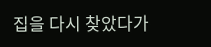집을 다시 찾았다가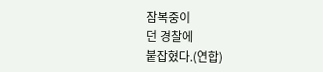잠복중이
던 경찰에
붙잡혔다.(연합)